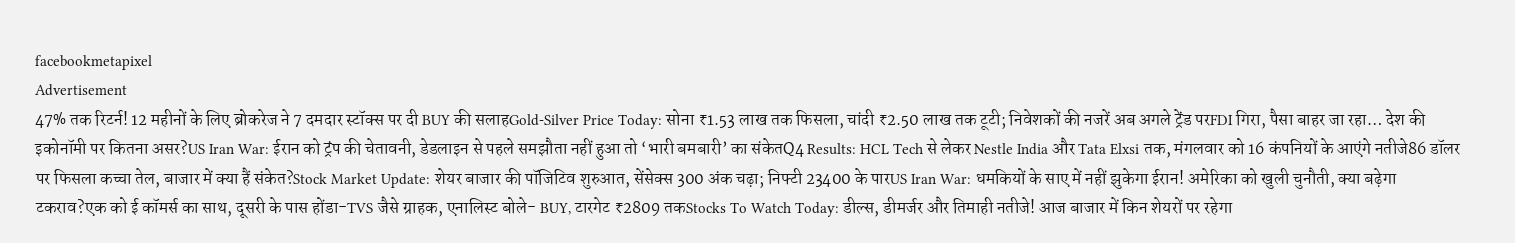facebookmetapixel
Advertisement
47% तक रिटर्न! 12 महीनों के लिए ब्रोकरेज ने 7 दमदार स्टॉक्स पर दी BUY की सलाहGold-Silver Price Today: सोना ₹1.53 लाख तक फिसला, चांदी ₹2.50 लाख तक टूटी; निवेशकों की नजरें अब अगले ट्रेंड परFDI गिरा, पैसा बाहर जा रहा… देश की इकोनॉमी पर कितना असर?US Iran War: ईरान को ट्रंप की चेतावनी, डेडलाइन से पहले समझौता नहीं हुआ तो ‘भारी बमबारी’ का संकेतQ4 Results: HCL Tech से लेकर Nestle India और Tata Elxsi तक, मंगलवार को 16 कंपनियों के आएंगे नतीजे86 डॉलर पर फिसला कच्चा तेल, बाजार में क्या हैं संकेत?Stock Market Update: शेयर बाजार की पॉजिटिव शुरुआत, सेंसेक्स 300 अंक चढ़ा; निफ्टी 23400 के पारUS Iran War: धमकियों के साए में नहीं झुकेगा ईरान! अमेरिका को खुली चुनौती, क्या बढ़ेगा टकराव?एक को ई कॉमर्स का साथ, दूसरी के पास होंडा-TVS जैसे ग्राहक, एनालिस्ट बोले- BUY, टारगेट ₹2809 तकStocks To Watch Today: डील्स, डीमर्जर और तिमाही नतीजे! आज बाजार में किन शेयरों पर रहेगा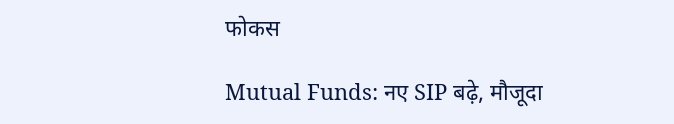फोकस

Mutual Funds: नए SIP बढ़े, मौजूदा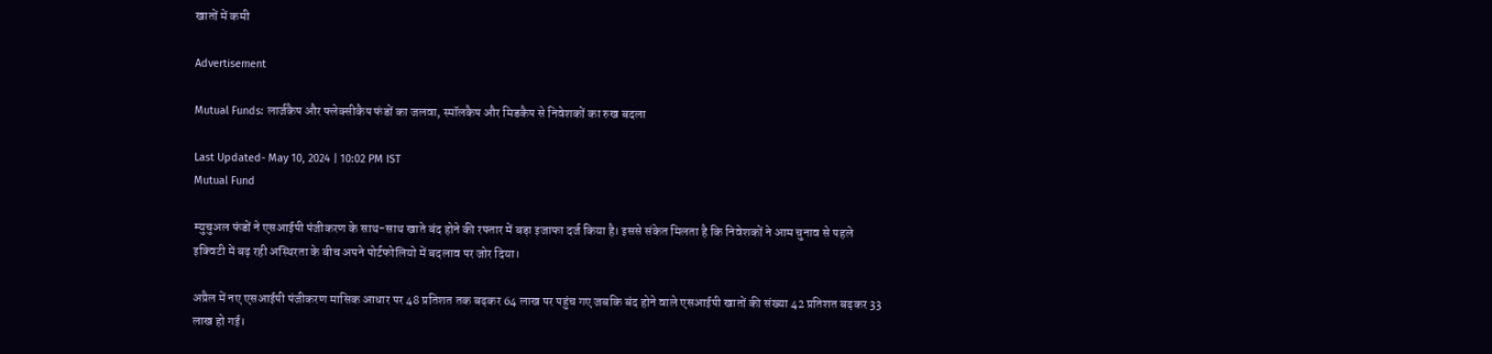खातों में कमी

Advertisement

Mutual Funds: लार्जकैप और फ्लेक्सीकैप फंडों का जलवा, स्मॉलकैप और मिडकैप से निवेशकों का रुख बदला

Last Updated- May 10, 2024 | 10:02 PM IST
Mutual Fund

म्युचुअल फंडों ने एसआईपी पंजीकरण के साथ-साथ खाते बंद होने की रफ्तार में बड़ा इजाफा दर्ज किया है। इससे संकेत मिलता है कि निवेशकों ने आम चुनाव से पहले इक्विटी में बढ़ रही अस्थिरता के बीच अपने पोर्टफोलियो में बदलाव पर जोर दिया।

अप्रैल में नए एसआईपी पंजीकरण मासिक आधार पर 48 प्रतिशत तक बढ़कर 64 लाख पर पहुंच गए जबकि बंद होने वाले एसआईपी खातों की संख्या 42 प्रतिशत बढ़कर 33 लाख हो गई।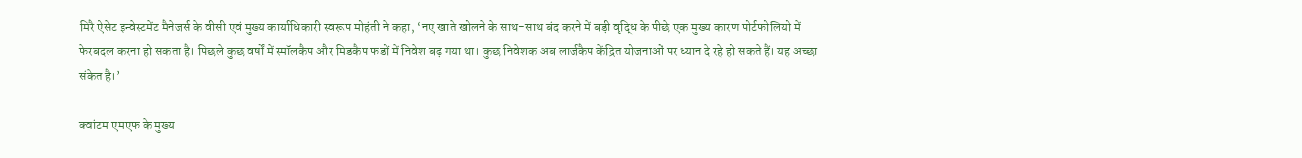मिरै ऐसेट इन्वेस्टमेंट मैनेजर्स के वीसी एवं मुख्य कार्याधिकारी स्वरूप मोहंती ने कहा, ‘नए खाते खोलने के साथ-साथ बंद करने में बड़ी वृद्धि के पीछे एक मुख्य कारण पोर्टफोलियो में फेरबदल करना हो सकता है। पिछले कुछ वर्षों में स्मॉलकैप और मिडकैप फडों में निवेश बढ़ गया था। कुछ निवेशक अब लार्जकैप केंद्रित योजनाओं पर ध्यान दे रहे हो सकते हैं। यह अच्छा संकेत है।’

क्वांटम एमएफ के मुख्य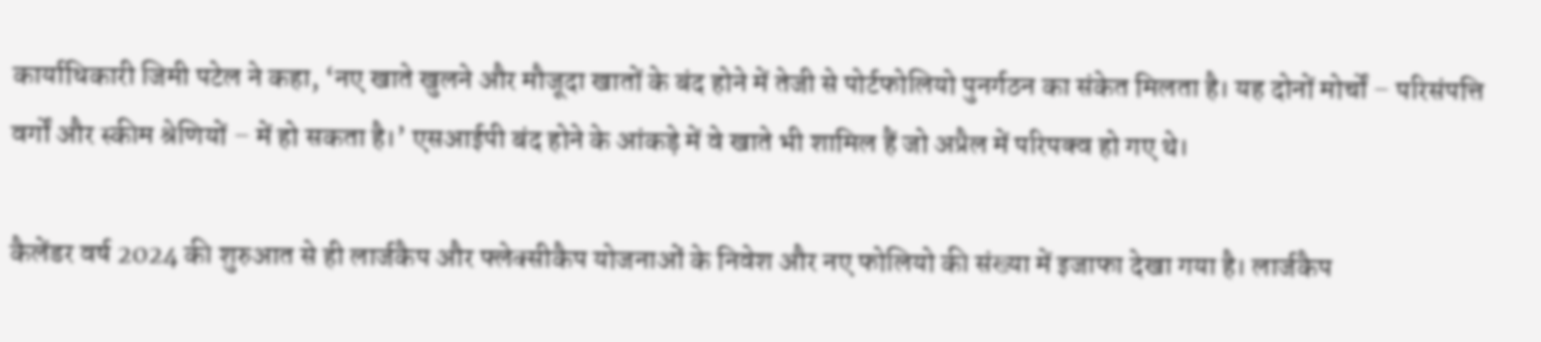कार्याधिकारी जिमी पटेल ने कहा, ‘नए खाते खुलने और मौजूदा खातों के बंद होने में तेजी से पोर्टफोलियो पुनर्गठन का संकेत मिलता है। यह दोनों मोर्चों – परिसंपत्ति वर्गों और स्कीम श्रेणियों – में हो सकता है।’ एसआईपी बंद होने के आंकड़े में वे खाते भी शामिल हैं जो अप्रैल में परिपक्व हो गए थे।

कैलेंडर वर्ष 2024 की शुरुआत से ही लार्जकैप और फ्लेक्सीकैप योजनाओं के निवेश और नए फोलियो की संख्या में इजाफा देखा गया है। लार्जकैप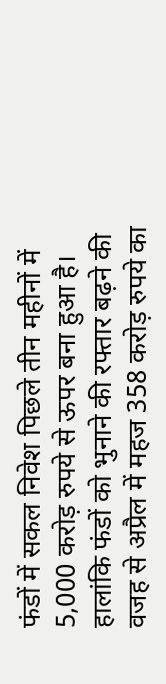फंडों में सकल निवेश पिछले तीन महीनों में 5,000 करोड़ रुपये से ऊपर बना हुआ है। हालांकि फंडों को भुनाने की रफ्तार बढ़ने की वजह से अप्रैल में महज 358 करोड़ रुपये का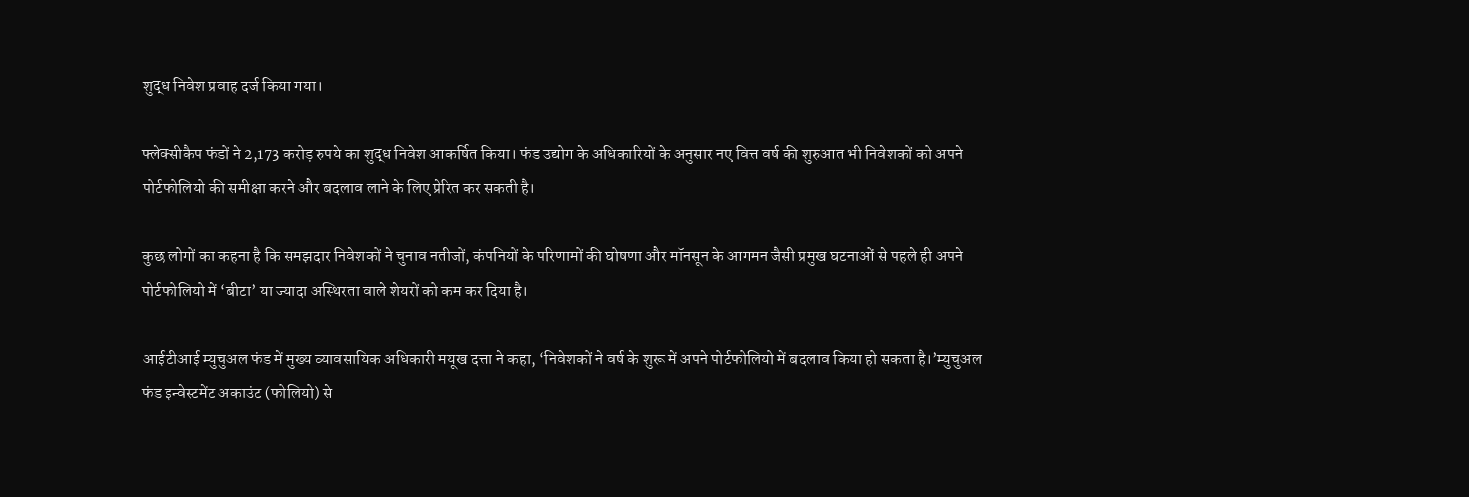शुद्ध निवेश प्रवाह दर्ज किया गया।

फ्लेक्सीकैप फंडों ने 2,173 करोड़ रुपये का शुद्ध निवेश आकर्षित किया। फंड उद्योग के अधिकारियों के अनुसार नए वित्त वर्ष की शुरुआत भी निवेशकों को अपने पोर्टफोलियो की समीक्षा करने और बदलाव लाने के लिए प्रेरित कर सकती है।

कुछ लोगों का कहना है कि समझदार निवेशकों ने चुनाव नतीजों, कंपनियों के परिणामों की घोषणा और मॉनसून के आगमन जैसी प्रमुख घटनाओं से पहले ही अपने पोर्टफोलियो में ‘बीटा’ या ज्यादा अस्थिरता वाले शेयरों को कम कर दिया है।

आईटीआई म्युचुअल फंड में मुख्य व्यावसायिक अधिकारी मयूख दत्ता ने कहा, ‘निवेशकों ने वर्ष के शुरू में अपने पोर्टफोलियो में बदलाव किया हो सकता है।’म्युचुअल फंड इन्वेस्टमेंट अकाउंट (फोलियो) से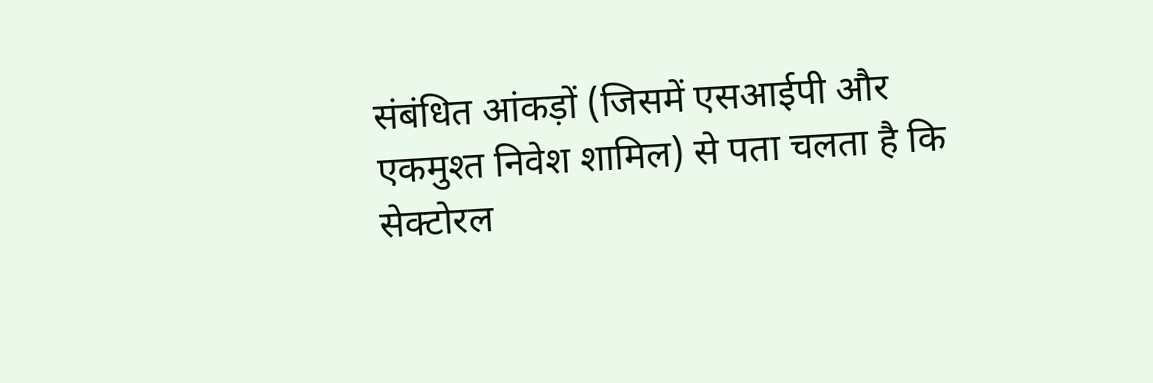संबंधित आंकड़ों (जिसमें एसआईपी और एकमुश्त निवेश शामिल) से पता चलता है कि सेक्टोरल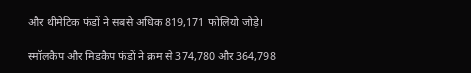और थीमेटिक फंडों ने सबसे अधिक 819,171 फोलियो जोड़े।

स्मॉलकैप और मिडकैप फंडों ने क्रम से 374,780 और 364,798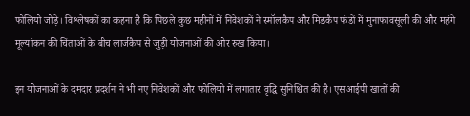फोलियो जोड़े। विश्लेषकों का कहना है कि पिछले कुछ महीनों में निवेशकों ने स्मॉलकैप और मिडकैप फंडों में मुनाफावसूली की और महंगे मूल्यांकन की चिंताओं के बीच लार्जकैप से जुड़ी योजनाओं की ओर रुख किया।

इन योजनाओं के दमदार प्रदर्शन ने भी नए निवेशकों और फोलियो में लगातार वृद्धि सुनिश्चित की है। एसआईपी खातों की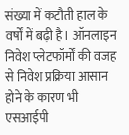संख्या में कटौती हाल के वर्षों में बढ़ी है। ऑनलाइन निवेश प्लेटफॉर्मों की वजह से निवेश प्रक्रिया आसान होने के कारण भी एसआईपी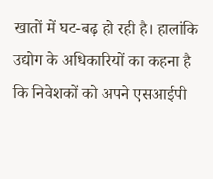खातों में घट-बढ़ हो रही है। हालांकि उद्योग के अधिकारियों का कहना है कि निवेशकों को अपने एसआईपी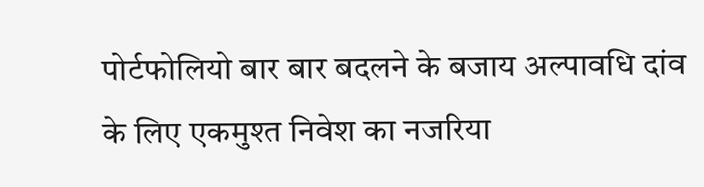पोर्टफोलियो बार बार बदलने के बजाय अल्पावधि दांव के लिए एकमुश्त निवेश का नजरिया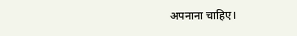अपनाना चाहिए।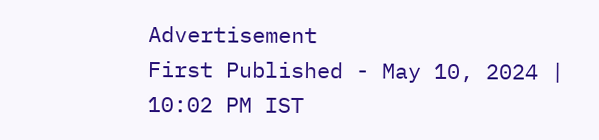Advertisement
First Published - May 10, 2024 | 10:02 PM IST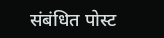संबंधित पोस्ट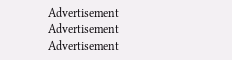Advertisement
Advertisement
Advertisement